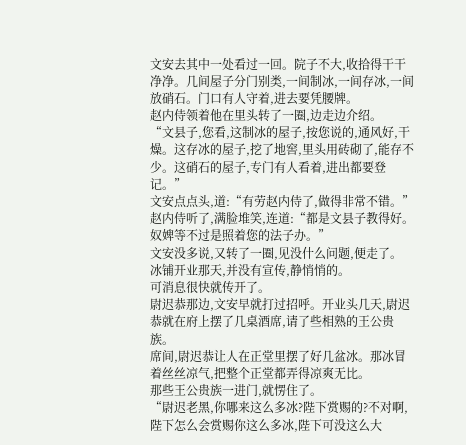文安去其中一处看过一回。院子不大,收拾得干干净净。几间屋子分门别类,一间制冰,一间存冰,一间放硝石。门口有人守着,进去要凭腰牌。
赵内侍领着他在里头转了一圈,边走边介绍。
“文县子,您看,这制冰的屋子,按您说的,通风好,干燥。这存冰的屋子,挖了地窖,里头用砖砌了,能存不少。这硝石的屋子,专门有人看着,进出都要登记。”
文安点点头,道:“有劳赵内侍了,做得非常不错。”
赵内侍听了,满脸堆笑,连道:“都是文县子教得好。奴婢等不过是照着您的法子办。”
文安没多说,又转了一圈,见没什么问题,便走了。
冰铺开业那天,并没有宣传,静悄悄的。
可消息很快就传开了。
尉迟恭那边,文安早就打过招呼。开业头几天,尉迟恭就在府上摆了几桌酒席,请了些相熟的王公贵族。
席间,尉迟恭让人在正堂里摆了好几盆冰。那冰冒着丝丝凉气,把整个正堂都弄得凉爽无比。
那些王公贵族一进门,就愣住了。
“尉迟老黑,你哪来这么多冰?陛下赏赐的?不对啊,陛下怎么会赏赐你这么多冰,陛下可没这么大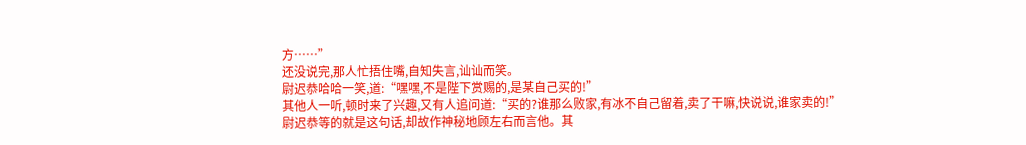方……”
还没说完,那人忙捂住嘴,自知失言,讪讪而笑。
尉迟恭哈哈一笑,道:“嘿嘿,不是陛下赏赐的,是某自己买的!”
其他人一听,顿时来了兴趣,又有人追问道:“买的?谁那么败家,有冰不自己留着,卖了干嘛,快说说,谁家卖的!”
尉迟恭等的就是这句话,却故作神秘地顾左右而言他。其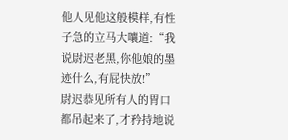他人见他这般模样,有性子急的立马大嚷道:“我说尉迟老黑,你他娘的墨迹什么,有屁快放!”
尉迟恭见所有人的胃口都吊起来了,才矜持地说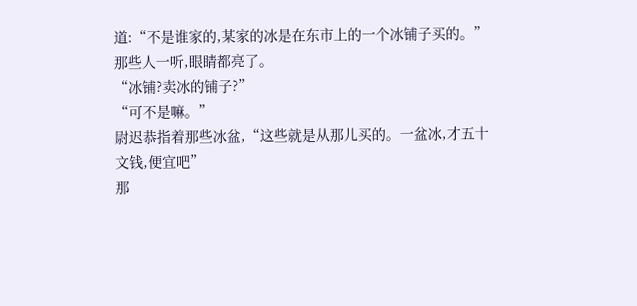道:“不是谁家的,某家的冰是在东市上的一个冰铺子买的。”
那些人一听,眼睛都亮了。
“冰铺?卖冰的铺子?”
“可不是嘛。”
尉迟恭指着那些冰盆,“这些就是从那儿买的。一盆冰,才五十文钱,便宜吧”
那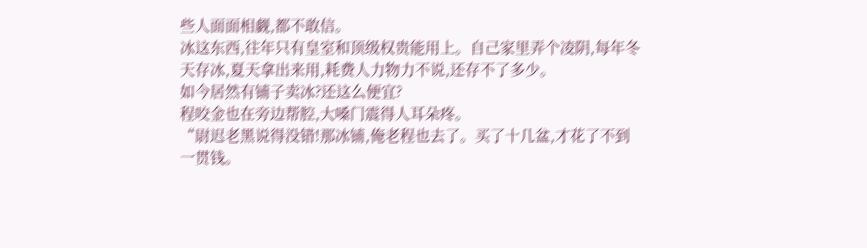些人面面相觑,都不敢信。
冰这东西,往年只有皇室和顶级权贵能用上。自己家里弄个凌阴,每年冬天存冰,夏天拿出来用,耗费人力物力不说,还存不了多少。
如今居然有铺子卖冰?还这么便宜?
程咬金也在旁边帮腔,大嗓门震得人耳朵疼。
“尉迟老黑说得没错!那冰铺,俺老程也去了。买了十几盆,才花了不到一贯钱。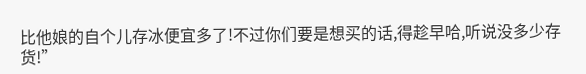比他娘的自个儿存冰便宜多了!不过你们要是想买的话,得趁早哈,听说没多少存货!”